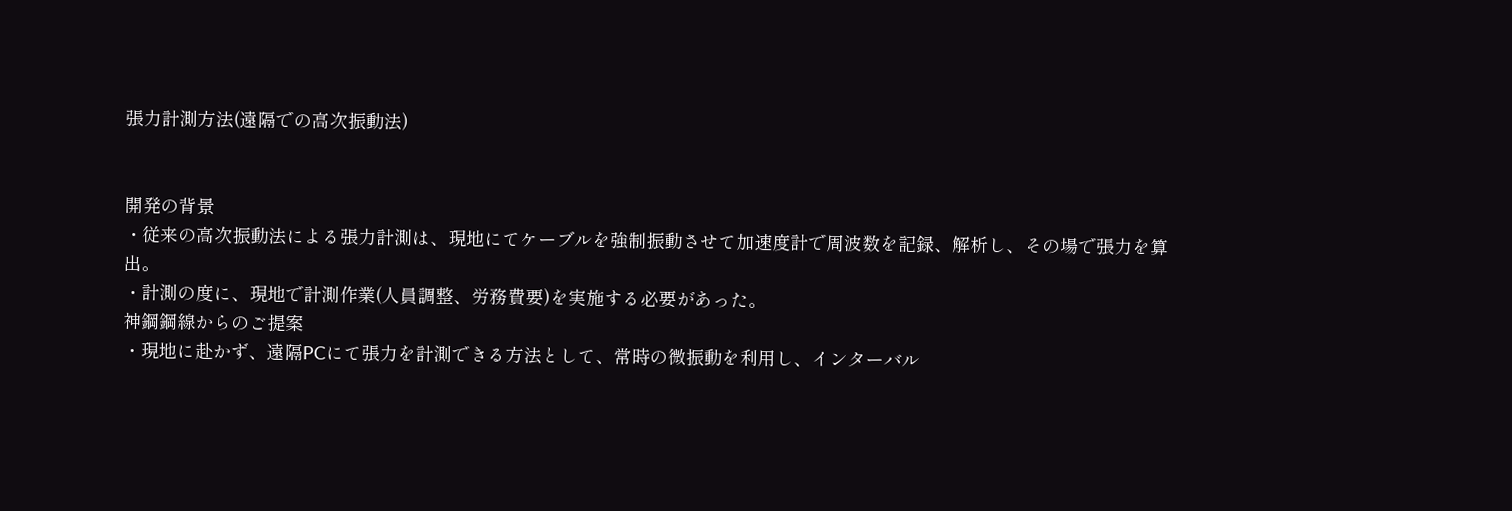張力計測方法(遠隔での高次振動法)


開発の背景
・従来の高次振動法による張力計測は、現地にてケーブルを強制振動させて加速度計で周波数を記録、解析し、その場で張力を算出。
・計測の度に、現地で計測作業(人員調整、労務費要)を実施する必要があった。
神鋼鋼線からのご提案
・現地に赴かず、遠隔PCにて張力を計測できる方法として、常時の微振動を利用し、インターバル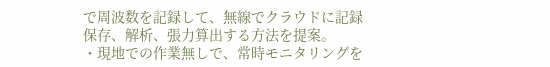で周波数を記録して、無線でクラウドに記録保存、解析、張力算出する方法を提案。
・現地での作業無しで、常時モニタリングを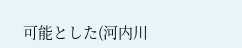可能とした(河内川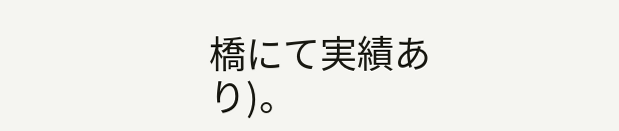橋にて実績あり)。